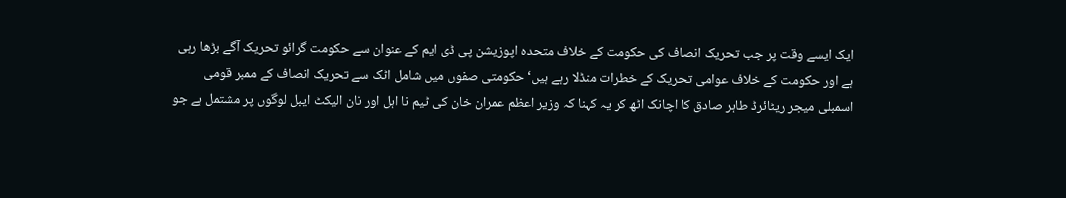ایک ایسے وقت پر جب تحریک انصاف کی حکومت کے خلاف متحدہ اپوزیشن پی ڈی ایم کے عنوان سے حکومت گرائو تحریک آگے بڑھا رہی ہے اور حکومت کے خلاف عوامی تحریک کے خطرات منڈلا رہے ہیں‘ حکومتی صفوں میں شامل اٹک سے تحریک انصاف کے ممبر قومی اسمبلی میجر ریٹائرڈ طاہر صادق کا اچانک اٹھ کر یہ کہنا کہ وزیر اعظم عمران خان کی ٹیم نا اہل اور نان الیکٹ ایبل لوگوں پر مشتمل ہے جو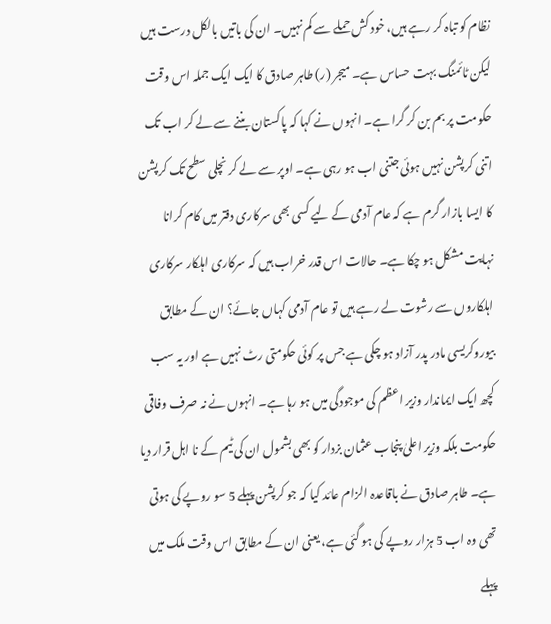نظام کو تباہ کر رہے ہیں، خود کش حملے سے کم نہیں۔ ان کی باتیں بالکل درست ہیں لیکن ٹائمنگ بہت حساس ہے۔ میجر (ر) طاہر صادق کا ایک ایک جملہ اس وقت حکومت پر بم بن کر گرا ہے۔ انہوں نے کہا کہ پاکستان بننے سے لے کر اب تک اتنی کرپشن نہیں ہوئی جتنی اب ہو رہی ہے۔ اوپر سے لے کر نچلی سطح تک کرپشن کا ایسا بازار گرم ہے کہ عام آدمی کے لیے کسی بھی سرکاری دفتر میں کام کرانا نہایت مشکل ہو چکا ہے۔ حالات اس قدر خراب ہیں کہ سرکاری اہلکار سرکاری اہلکاروں سے رشوت لے رہے ہیں تو عام آدمی کہاں جائے؟ ان کے مطابق بیوروکریسی مادر پدر آزاد ہو چکی ہے جس پر کوئی حکومتی رٹ نہیں ہے اور یہ سب کچھ ایک ایماندار وزیر اعظم کی موجودگی میں ہو رہا ہے۔ انہوں نے نہ صرف وفاقی حکومت بلکہ وزیر اعلیٰ پنجاب عثمان بزدار کو بھی بشمول ان کی ٹیم کے نا اہل قرار دیا ہے۔ طاہر صادق نے باقاعدہ الزام عائد کیا کہ جو کرپشن پہلے 5 سو روپے کی ہوتی تھی وہ اب 5 ہزار روپے کی ہو گئی ہے، یعنی ان کے مطابق اس وقت ملک میں پہلے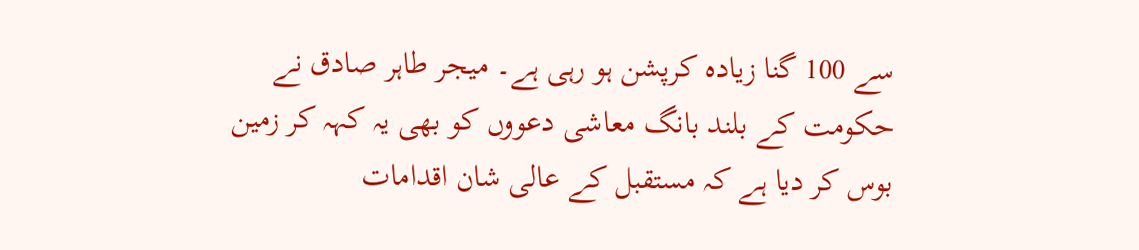سے 100 گنا زیادہ کرپشن ہو رہی ہے۔ میجر طاہر صادق نے حکومت کے بلند بانگ معاشی دعووں کو بھی یہ کہہ کر زمین بوس کر دیا ہے کہ مستقبل کے عالی شان اقدامات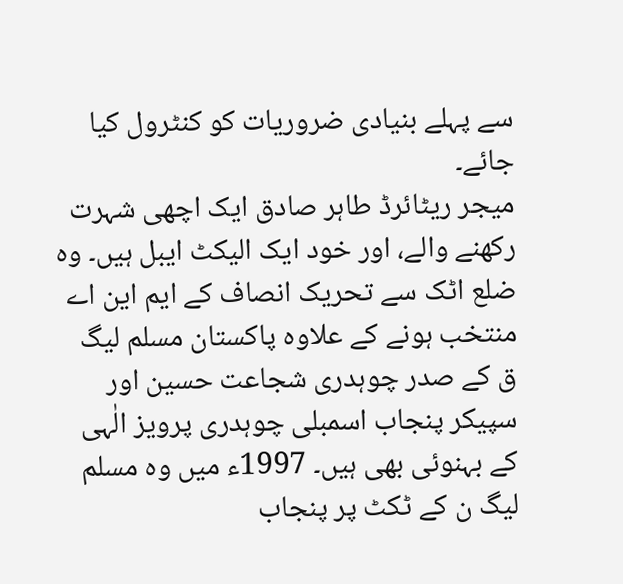سے پہلے بنیادی ضروریات کو کنٹرول کیا جائے۔
میجر ریٹائرڈ طاہر صادق ایک اچھی شہرت رکھنے والے، اور خود ایک الیکٹ ایبل ہیں۔ وہ ضلع اٹک سے تحریک انصاف کے ایم این اے منتخب ہونے کے علاوہ پاکستان مسلم لیگ ق کے صدر چوہدری شجاعت حسین اور سپیکر پنجاب اسمبلی چوہدری پرویز الٰہی کے بہنوئی بھی ہیں۔ 1997ء میں وہ مسلم لیگ ن کے ٹکٹ پر پنجاب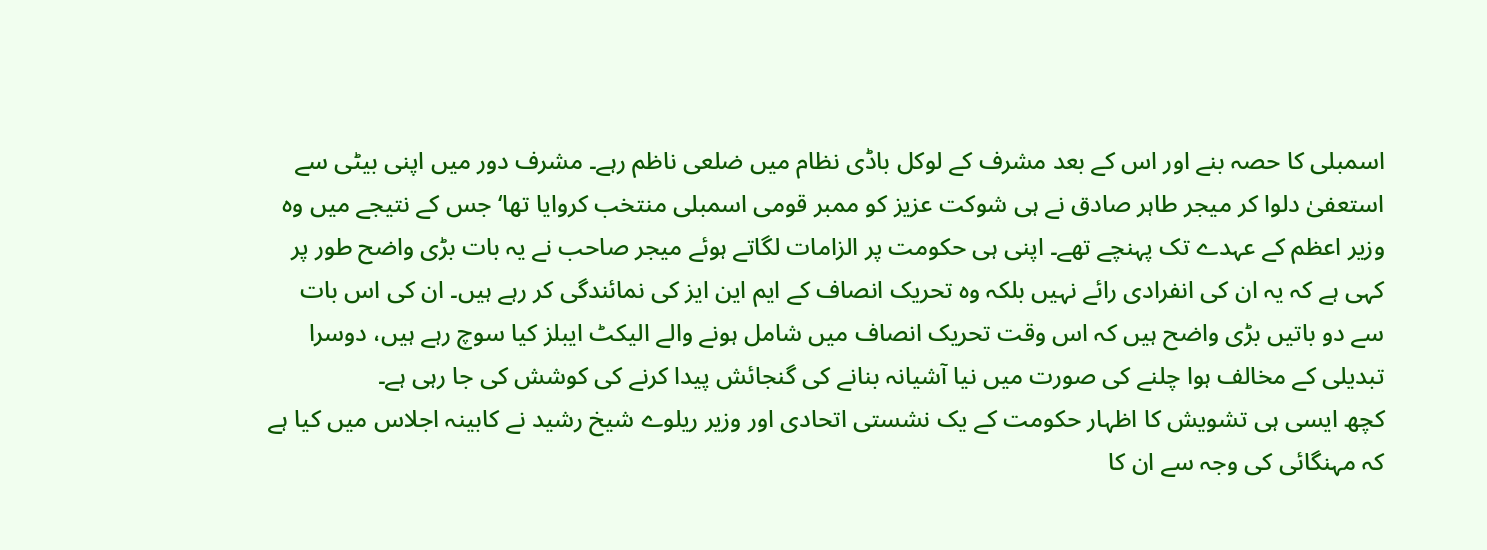اسمبلی کا حصہ بنے اور اس کے بعد مشرف کے لوکل باڈی نظام میں ضلعی ناظم رہے۔ مشرف دور میں اپنی بیٹی سے استعفیٰ دلوا کر میجر طاہر صادق نے ہی شوکت عزیز کو ممبر قومی اسمبلی منتخب کروایا تھا‘ جس کے نتیجے میں وہ وزیر اعظم کے عہدے تک پہنچے تھے۔ اپنی ہی حکومت پر الزامات لگاتے ہوئے میجر صاحب نے یہ بات بڑی واضح طور پر کہی ہے کہ یہ ان کی انفرادی رائے نہیں بلکہ وہ تحریک انصاف کے ایم این ایز کی نمائندگی کر رہے ہیں۔ ان کی اس بات سے دو باتیں بڑی واضح ہیں کہ اس وقت تحریک انصاف میں شامل ہونے والے الیکٹ ایبلز کیا سوچ رہے ہیں، دوسرا تبدیلی کے مخالف ہوا چلنے کی صورت میں نیا آشیانہ بنانے کی گنجائش پیدا کرنے کی کوشش کی جا رہی ہے۔
کچھ ایسی ہی تشویش کا اظہار حکومت کے یک نشستی اتحادی اور وزیر ریلوے شیخ رشید نے کابینہ اجلاس میں کیا ہے کہ مہنگائی کی وجہ سے ان کا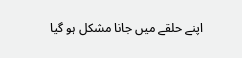اپنے حلقے میں جانا مشکل ہو گیا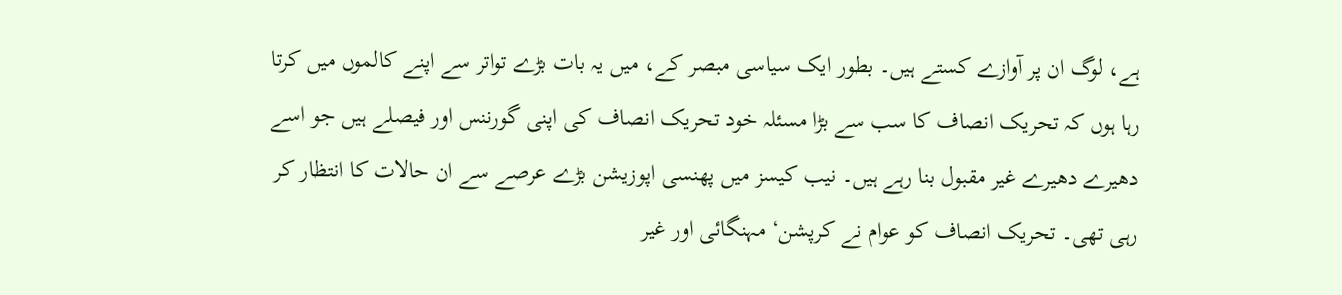ہے، لوگ ان پر آوازے کستے ہیں۔ بطور ایک سیاسی مبصر کے، میں یہ بات بڑے تواتر سے اپنے کالموں میں کرتا رہا ہوں کہ تحریک انصاف کا سب سے بڑا مسئلہ خود تحریک انصاف کی اپنی گورننس اور فیصلے ہیں جو اسے دھیرے دھیرے غیر مقبول بنا رہے ہیں۔ نیب کیسز میں پھنسی اپوزیشن بڑے عرصے سے ان حالات کا انتظار کر رہی تھی۔ تحریک انصاف کو عوام نے کرپشن‘ مہنگائی اور غیر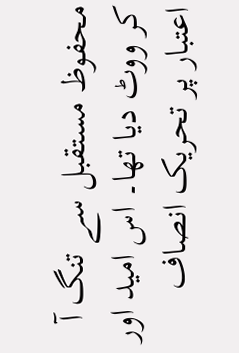محفوظ مستقبل سے تنگ آ کر ووٹ دیا تھا۔ اس امید اور اعتبار پر تحریک انصاف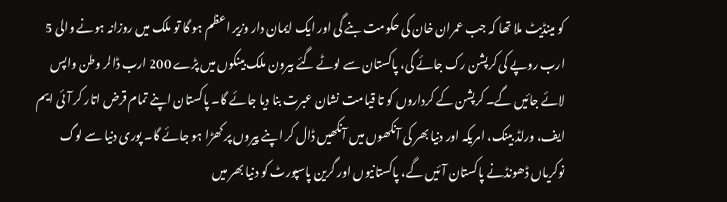کو مینڈیٹ ملا تھا کہ جب عمران خان کی حکومت بنے گی اور ایک ایمان دار وزیر اعظم ہو گا تو ملک میں روزانہ ہونے والی 5 ارب روپے کی کرپشن رک جائے گی، پاکستان سے لوٹے گئے بیرون ملک بینکوں میں پڑے 200 ارب ڈالر وطن واپس لائے جائیں گے۔ کرپشن کے کرداروں کو تا قیامت نشان عبرت بنا دیا جائے گا۔ پاکستان اپنے تمام قرض اتار کر آئی ایم ایف، ورلڈ بینک، امریکہ اور دنیا بھر کی آنکھوں میں آنکھیں ڈال کر اپنے پیروں پر کھڑا ہو جائے گا۔ پوری دنیا سے لوگ نوکریاں ڈھونڈنے پاکستان آئیں گے، پاکستانیوں اور گرین پاسپورٹ کو دنیا بھر میں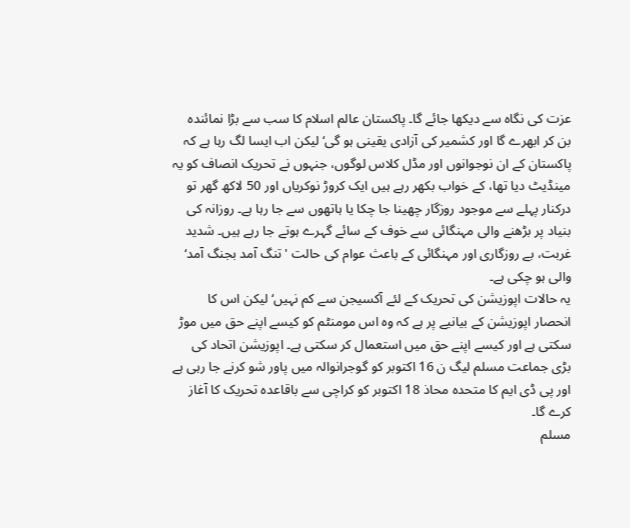عزت کی نگاہ سے دیکھا جائے گا۔ پاکستان عالم اسلام کا سب سے بڑا نمائندہ بن کر ابھرے گا اور کشمیر کی آزادی یقینی ہو گی‘ لیکن اب ایسا لگ رہا ہے کہ پاکستان کے ان نوجوانوں اور مڈل کلاس لوگوں، جنہوں نے تحریک انصاف کو یہ مینڈیٹ دیا تھا، کے خواب بکھر رہے ہیں ایک کروڑ نوکریاں اور 50 لاکھ گھر تو درکنار پہلے سے موجود روزگار چھینا جا چکا یا ہاتھوں سے جا رہا ہے۔ روزانہ کی بنیاد پر بڑھنے والی مہنگائی سے خوف کے سائے گہرے ہوتے جا رہے ہیں۔ شدید غربت، بے روزگاری اور مہنگائی کے باعث عوام کی حالت 'تنگ آمد بجنگ آمد‘ والی ہو چکی ہے۔
یہ حالات اپوزیشن کی تحریک کے لئے آکسیجن سے کم نہیں‘ لیکن اس کا انحصار اپوزیشن کے بیانیے پر ہے کہ وہ اس مومنٹم کو کیسے اپنے حق میں موڑ سکتی ہے اور کیسے اپنے حق میں استعمال کر سکتی ہے۔ اپوزیشن اتحاد کی بڑی جماعت مسلم لیگ ن 16 اکتوبر کو گوجرانوالہ میں پاور شو کرنے جا رہی ہے اور پی ڈی ایم کا متحدہ محاذ 18 اکتوبر کو کراچی سے باقاعدہ تحریک کا آغاز کرے گا۔
مسلم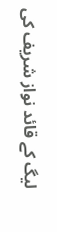لیگ کے قائد نواز شریف کی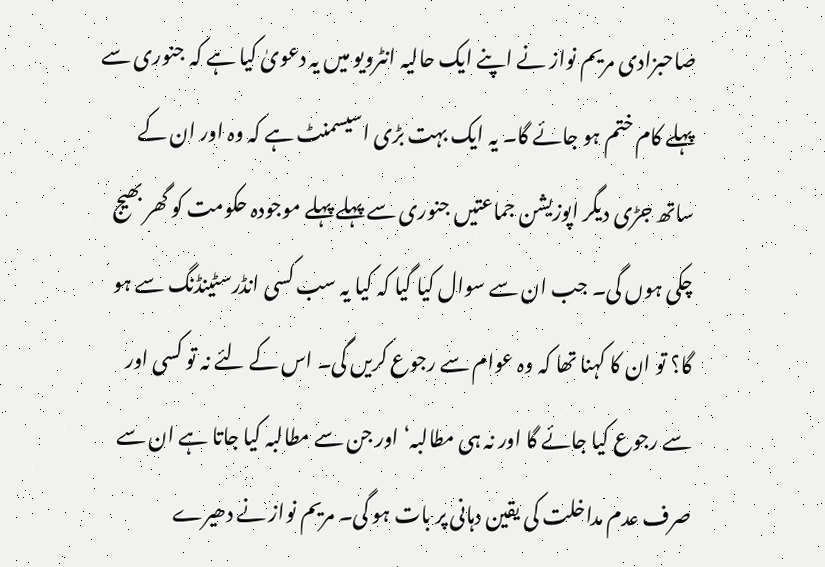صاحبزادی مریم نواز نے اپنے ایک حالیہ انٹرویو میں یہ دعویٰ کیا ہے کہ جنوری سے پہلے کام ختم ہو جائے گا۔ یہ ایک بہت بڑی اسیسمنٹ ہے کہ وہ اور ان کے ساتھ جڑی دیگر اپوزیشن جماعتیں جنوری سے پہلے پہلے موجودہ حکومت کو گھر بھیج چکی ہوں گی۔ جب ان سے سوال کیا گیا کہ کیا یہ سب کسی انڈرسٹینڈنگ سے ہو گا؟ تو ان کا کہنا تھا کہ وہ عوام سے رجوع کریں گی۔ اس کے لئے نہ تو کسی اور سے رجوع کیا جائے گا اور نہ ہی مطالبہ‘ اور جن سے مطالبہ کیا جاتا ہے ان سے صرف عدم مداخلت کی یقین دہانی پر بات ہو گی۔ مریم نواز نے دھیرے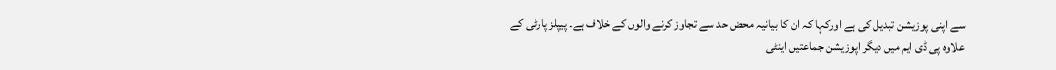سے اپنی پوزیشن تبدیل کی ہے اورکہا کہ ان کا بیانیہ محض حد سے تجاوز کرنے والوں کے خلاف ہے۔ پیپلز پارٹی کے علاوہ پی ڈی ایم میں دیگر اپوزیشن جماعتیں اینٹی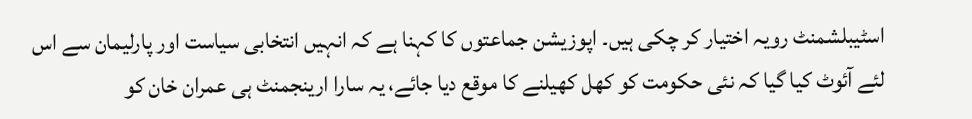اسٹیبلشمنٹ رویہ اختیار کر چکی ہیں۔ اپوزیشن جماعتوں کا کہنا ہے کہ انہیں انتخابی سیاست اور پارلیمان سے اس لئے آئوٹ کیا گیا کہ نئی حکومت کو کھل کھیلنے کا موقع دیا جائے، یہ سارا ارینجمنٹ ہی عمران خان کو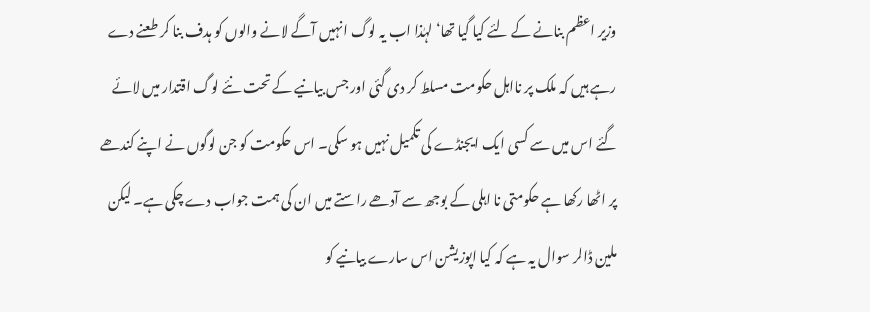وزیر اعظم بنانے کے لئے کیا گیا تھا‘ لہٰذا اب یہ لوگ انہیں آگے لانے والوں کو ہدف بنا کر طعنے دے رہے ہیں کہ ملک پر نااہل حکومت مسلط کر دی گئی اور جس بیانیے کے تحت نئے لوگ اقتدار میں لائے گئے اس میں سے کسی ایک ایجنڈے کی تکمیل نہیں ہو سکی۔ اس حکومت کو جن لوگوں نے اپنے کندھے پر اٹھا رکھا ہے حکومتی نا اہلی کے بوجھ سے آدھے راستے میں ان کی ہمت جواب دے چکی ہے۔ لیکن ملین ڈالر سوال یہ ہے کہ کیا اپوزیشن اس سارے بیانیے کو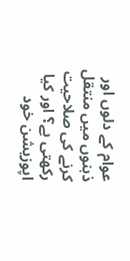عوام کے دلوں اور ذہنوں میں منتقل کرنے کی صلاحیت رکھتی ہے؟ اور کیا اپوزیشن خود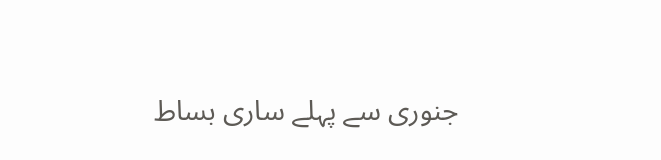جنوری سے پہلے ساری بساط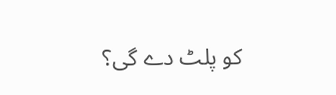کو پلٹ دے گی؟